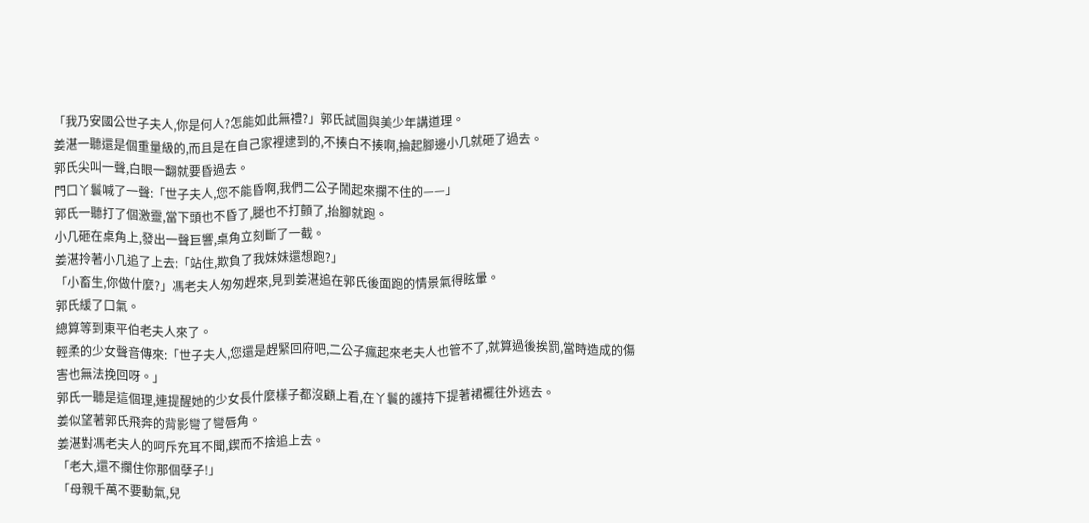「我乃安國公世子夫人,你是何人?怎能如此無禮?」郭氏試圖與美少年講道理。
姜湛一聽還是個重量級的,而且是在自己家裡逮到的,不揍白不揍啊,掄起腳邊小几就砸了過去。
郭氏尖叫一聲,白眼一翻就要昏過去。
門口丫鬟喊了一聲:「世子夫人,您不能昏啊,我們二公子鬧起來攔不住的——」
郭氏一聽打了個激靈,當下頭也不昏了,腿也不打顫了,抬腳就跑。
小几砸在桌角上,發出一聲巨響,桌角立刻斷了一截。
姜湛拎著小几追了上去:「站住,欺負了我妹妹還想跑?」
「小畜生,你做什麼?」馮老夫人匆匆趕來,見到姜湛追在郭氏後面跑的情景氣得眩暈。
郭氏緩了口氣。
總算等到東平伯老夫人來了。
輕柔的少女聲音傳來:「世子夫人,您還是趕緊回府吧,二公子瘋起來老夫人也管不了,就算過後挨罰,當時造成的傷害也無法挽回呀。」
郭氏一聽是這個理,連提醒她的少女長什麼樣子都沒顧上看,在丫鬟的護持下提著裙襬往外逃去。
姜似望著郭氏飛奔的背影彎了彎唇角。
姜湛對馮老夫人的呵斥充耳不聞,鍥而不捨追上去。
「老大,還不攔住你那個孽子!」
「母親千萬不要動氣,兒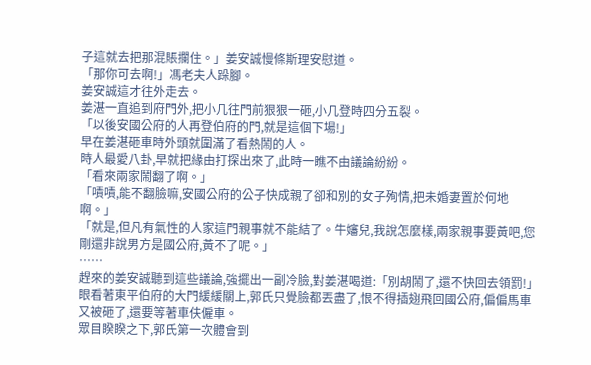子這就去把那混賬攔住。」姜安誠慢條斯理安慰道。
「那你可去啊!」馮老夫人跺腳。
姜安誠這才往外走去。
姜湛一直追到府門外,把小几往門前狠狠一砸,小几登時四分五裂。
「以後安國公府的人再登伯府的門,就是這個下場!」
早在姜湛砸車時外頭就圍滿了看熱鬧的人。
時人最愛八卦,早就把緣由打探出來了,此時一瞧不由議論紛紛。
「看來兩家鬧翻了啊。」
「嘖嘖,能不翻臉嘛,安國公府的公子快成親了卻和別的女子殉情,把未婚妻置於何地啊。」
「就是,但凡有氣性的人家這門親事就不能結了。牛嬸兒,我說怎麼樣,兩家親事要黃吧,您剛還非說男方是國公府,黃不了呢。」
……
趕來的姜安誠聽到這些議論,強擺出一副冷臉,對姜湛喝道:「別胡鬧了,還不快回去領罰!」
眼看著東平伯府的大門緩緩關上,郭氏只覺臉都丟盡了,恨不得插翅飛回國公府,偏偏馬車又被砸了,還要等著車伕僱車。
眾目睽睽之下,郭氏第一次體會到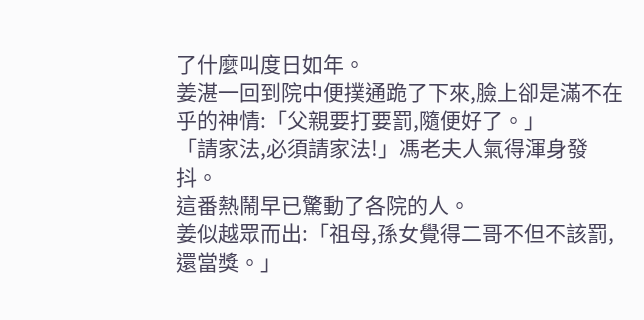了什麼叫度日如年。
姜湛一回到院中便撲通跪了下來,臉上卻是滿不在乎的神情:「父親要打要罰,隨便好了。」
「請家法,必須請家法!」馮老夫人氣得渾身發抖。
這番熱鬧早已驚動了各院的人。
姜似越眾而出:「祖母,孫女覺得二哥不但不該罰,還當獎。」